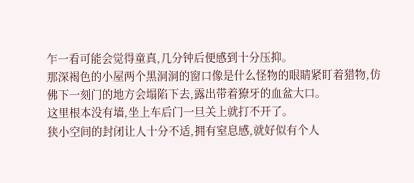乍一看可能会觉得童真,几分钟后便感到十分压抑。
那深褐色的小屋两个黑洞洞的窗口像是什么怪物的眼睛紧盯着猎物,仿佛下一刻门的地方会塌陷下去,露出带着獠牙的血盆大口。
这里根本没有墙,坐上车后门一旦关上就打不开了。
狭小空间的封闭让人十分不适,拥有窒息感,就好似有个人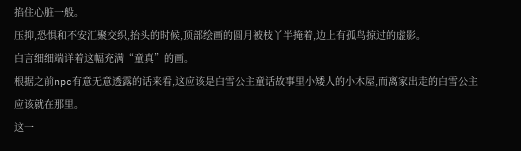掐住心脏一般。
压抑,恐惧和不安汇聚交织,抬头的时候,顶部绘画的圆月被枝丫半掩着,边上有孤鸟掠过的虚影。
白言细细端详着这幅充满“童真”的画。
根据之前npc有意无意透露的话来看,这应该是白雪公主童话故事里小矮人的小木屋,而离家出走的白雪公主应该就在那里。
这一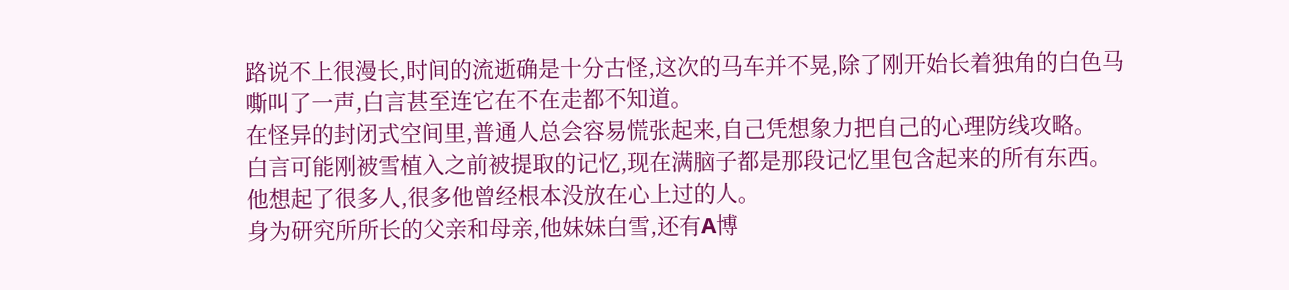路说不上很漫长,时间的流逝确是十分古怪,这次的马车并不晃,除了刚开始长着独角的白色马嘶叫了一声,白言甚至连它在不在走都不知道。
在怪异的封闭式空间里,普通人总会容易慌张起来,自己凭想象力把自己的心理防线攻略。
白言可能刚被雪植入之前被提取的记忆,现在满脑子都是那段记忆里包含起来的所有东西。
他想起了很多人,很多他曾经根本没放在心上过的人。
身为研究所所长的父亲和母亲,他妹妹白雪,还有A博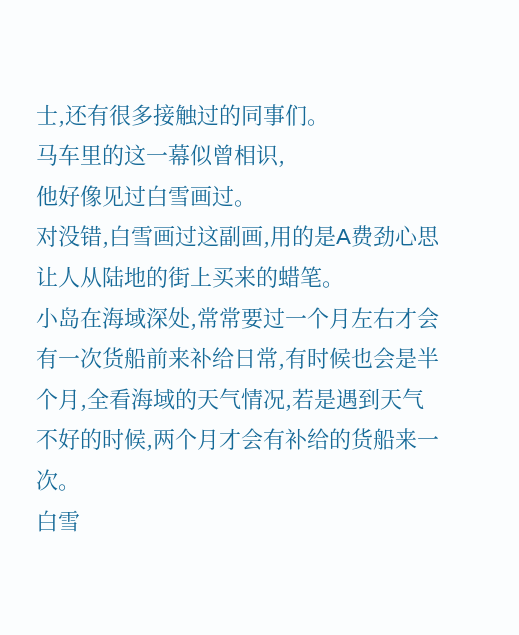士,还有很多接触过的同事们。
马车里的这一幕似曾相识,
他好像见过白雪画过。
对没错,白雪画过这副画,用的是A费劲心思让人从陆地的街上买来的蜡笔。
小岛在海域深处,常常要过一个月左右才会有一次货船前来补给日常,有时候也会是半个月,全看海域的天气情况,若是遇到天气不好的时候,两个月才会有补给的货船来一次。
白雪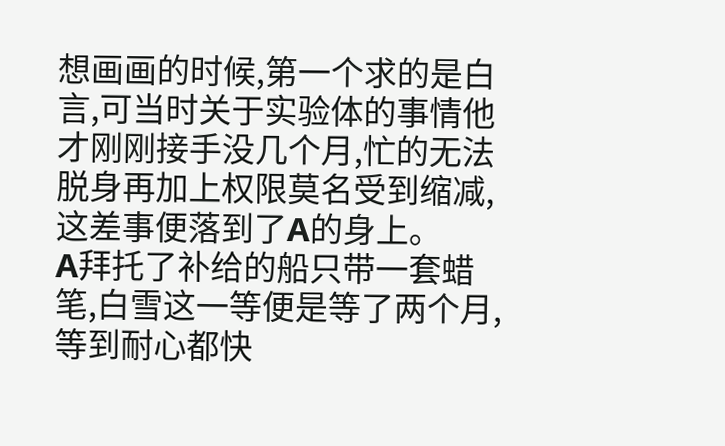想画画的时候,第一个求的是白言,可当时关于实验体的事情他才刚刚接手没几个月,忙的无法脱身再加上权限莫名受到缩减,这差事便落到了A的身上。
A拜托了补给的船只带一套蜡笔,白雪这一等便是等了两个月,等到耐心都快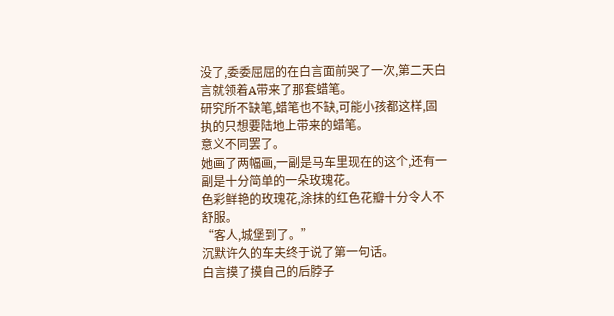没了,委委屈屈的在白言面前哭了一次,第二天白言就领着A带来了那套蜡笔。
研究所不缺笔,蜡笔也不缺,可能小孩都这样,固执的只想要陆地上带来的蜡笔。
意义不同罢了。
她画了两幅画,一副是马车里现在的这个,还有一副是十分简单的一朵玫瑰花。
色彩鲜艳的玫瑰花,涂抹的红色花瓣十分令人不舒服。
“客人,城堡到了。”
沉默许久的车夫终于说了第一句话。
白言摸了摸自己的后脖子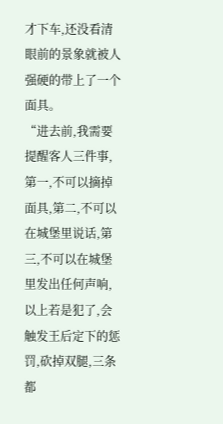才下车,还没看清眼前的景象就被人强硬的带上了一个面具。
“进去前,我需要提醒客人三件事,第一,不可以摘掉面具,第二,不可以在城堡里说话,第三,不可以在城堡里发出任何声响,以上若是犯了,会触发王后定下的惩罚,砍掉双腿,三条都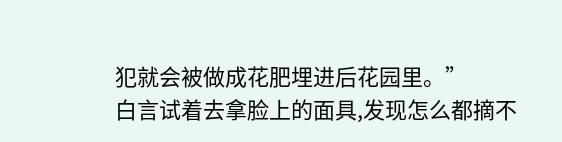犯就会被做成花肥埋进后花园里。”
白言试着去拿脸上的面具,发现怎么都摘不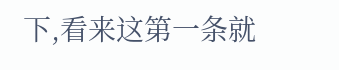下,看来这第一条就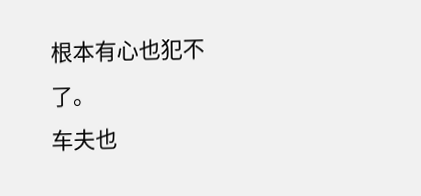根本有心也犯不了。
车夫也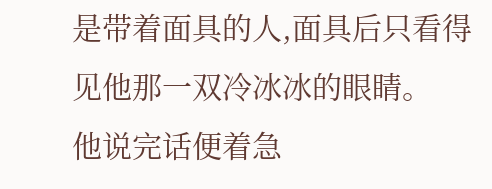是带着面具的人,面具后只看得见他那一双冷冰冰的眼睛。
他说完话便着急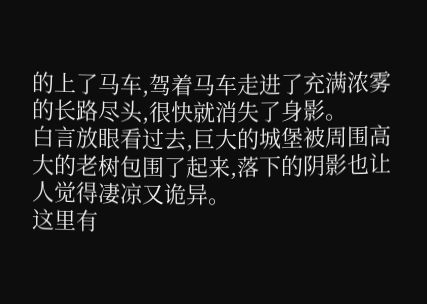的上了马车,驾着马车走进了充满浓雾的长路尽头,很快就消失了身影。
白言放眼看过去,巨大的城堡被周围高大的老树包围了起来,落下的阴影也让人觉得凄凉又诡异。
这里有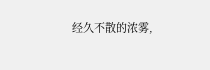经久不散的浓雾,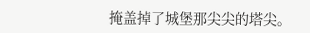掩盖掉了城堡那尖尖的塔尖。